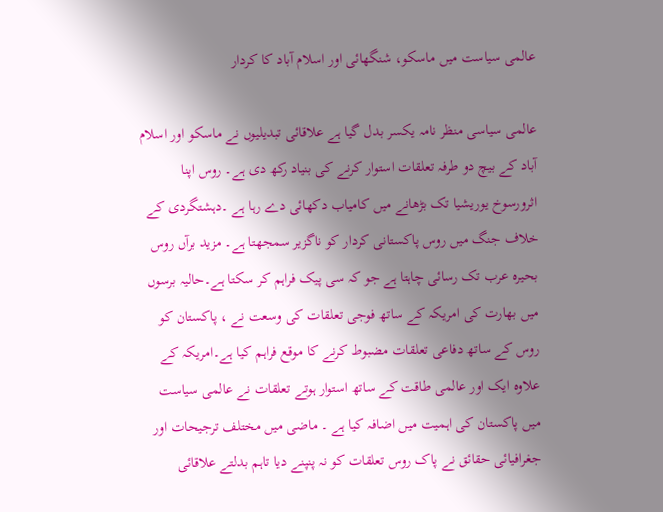عالمی سیاست میں ماسکو، شنگھائی اور اسلام آباد کا کردار

عالمی سیاسی منظر نامہ یکسر بدل گیا ہے علاقائی تبدیلیوں نے ماسکو اور اسلام آباد کے بیچ دو طرفہ تعلقات استوار کرنے کی بنیاد رکھ دی ہے۔ روس اپنا اثرورسوخ یوریشیا تک بڑھانے میں کامیاب دکھائی دے رہا ہے ۔دہشتگردی کے خلاف جنگ میں روس پاکستانی کردار کو ناگزیر سمجھتا ہے۔ مزید برآں روس بحیرہ عرب تک رسائی چاہتا ہے جو کہ سی پیک فراہم کر سکتا ہے۔حالیہ برسوں میں بھارت کی امریکہ کے ساتھ فوجی تعلقات کی وسعت نے ، پاکستان کو روس کے ساتھ دفاعی تعلقات مضبوط کرنے کا موقع فراہم کیا ہے۔امریکہ کے علاوہ ایک اور عالمی طاقت کے ساتھ استوار ہوتے تعلقات نے عالمی سیاست میں پاکستان کی اہمیت میں اضافہ کیا ہے ۔ ماضی میں مختلف ترجیحات اور جغرافیائی حقائق نے پاک روس تعلقات کو نہ پنپنے دیا تاہم بدلتے علاقائی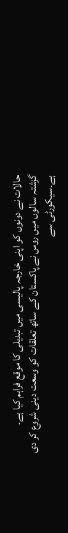حالات نے دونوں کو اپنی خارجہ پالیسی میں تبدیلی کا موقع فراہم کیا ہے۔
گزشتہ سالوں میں روس نے پاکستان کے ساتھ تعلقات کو وسعت دینی شروع کر دی ہے۔سیکورٹی سے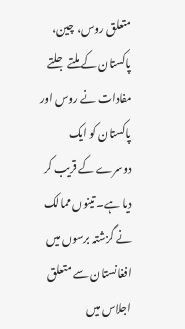متعلق روس، چین، پاکستان کے ملتے جلتے مفادات نے روس اور پاکستان کو ایک دوسرے کے قریب کر دیا ہے۔ تینوں ممالک نے گزشتہ برسوں میں افغانستان سے متعلق اجلاس میں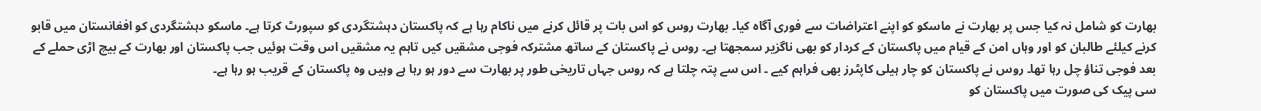بھارت کو شامل نہ کیا جس پر بھارت نے ماسکو کو اپنے اعتراضات سے فوری آگاہ کیا۔ بھارت روس کو اس بات پر قائل کرنے میں ناکام رہا ہے کہ پاکستان دہشتگردی کو سپورٹ کرتا ہے۔ ماسکو دہشتگردی کو افغانستان میں قابو کرنے کیلئے طالبان کو اور وہاں امن کے قیام میں پاکستان کے کردار کو بھی ناگزیر سمجھتا ہے۔ روس نے پاکستان کے ساتھ مشترکہ فوجی مشقیں کیں تاہم یہ مشقیں اس وقت ہوئیں جب پاکستان اور بھارت کے بیچ اڑی حملے کے بعد فوجی تناؤ چل رہا تھا۔ روس نے پاکستان کو چار ہیلی کاپٹرز بھی فراہم کیے ۔ اس سے پتہ چلتا ہے کہ روس جہاں تاریخی طور پر بھارت سے دور ہو رہا ہے وہیں وہ پاکستان کے قریب ہو رہا ہے۔
سی پیک کی صورت میں پاکستان کو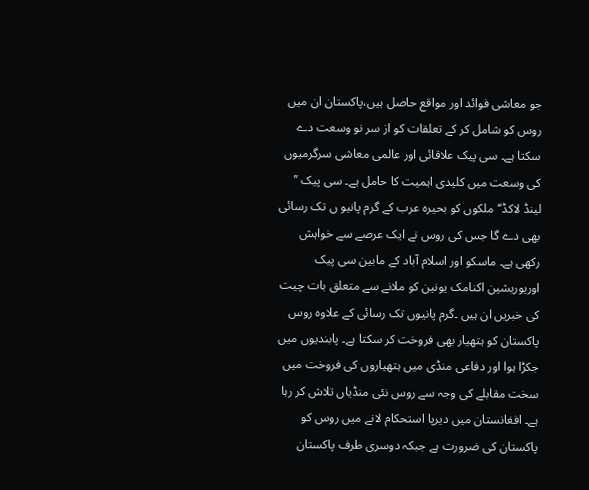جو معاشی فوائد اور مواقع حاصل ہیں،پاکستان ان میں روس کو شامل کر کے تعلقات کو از سر نو وسعت دے سکتا ہے۔ سی پیک علاقائی اور عالمی معاشی سرگرمیوں کی وسعت میں کلیدی اہمیت کا حامل ہے۔ سی پیک ’’ لینڈ لاکڈ‘‘ملکوں کو بحیرہ عرب کے گرم پانیو ں تک رسائی بھی دے گا جس کی روس نے ایک عرصے سے خواہش رکھی ہے۔ ماسکو اور اسلام آباد کے مابین سی پیک اوریوریشین اکنامک یونین کو ملانے سے متعلق بات چیت کی خبریں ان ہیں ۔گرم پانیوں تک رسائی کے علاوہ روس پاکستان کو ہتھیار بھی فروخت کر سکتا ہے۔ پابندیوں میں جکڑا ہوا اور دفاعی منڈی میں ہتھیاروں کی فروخت میں سخت مقابلے کی وجہ سے روس نئی منڈیاں تلاش کر رہا ہے۔ افغانستان میں دیرپا استحکام لانے میں روس کو پاکستان کی ضرورت ہے جبکہ دوسری طرف پاکستان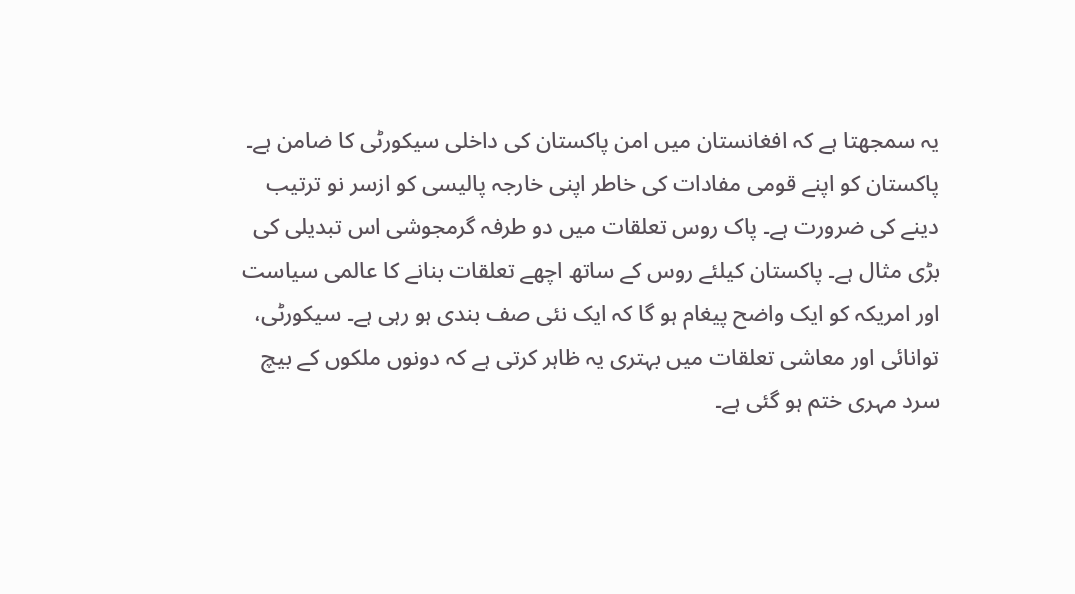یہ سمجھتا ہے کہ افغانستان میں امن پاکستان کی داخلی سیکورٹی کا ضامن ہے۔ پاکستان کو اپنے قومی مفادات کی خاطر اپنی خارجہ پالیسی کو ازسر نو ترتیب دینے کی ضرورت ہے۔ پاک روس تعلقات میں دو طرفہ گرمجوشی اس تبدیلی کی بڑی مثال ہے۔ پاکستان کیلئے روس کے ساتھ اچھے تعلقات بنانے کا عالمی سیاست اور امریکہ کو ایک واضح پیغام ہو گا کہ ایک نئی صف بندی ہو رہی ہے۔ سیکورٹی، توانائی اور معاشی تعلقات میں بہتری یہ ظاہر کرتی ہے کہ دونوں ملکوں کے بیچ سرد مہری ختم ہو گئی ہے۔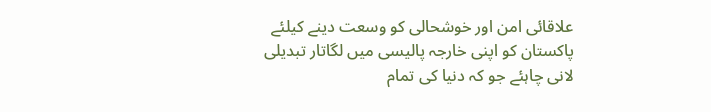علاقائی امن اور خوشحالی کو وسعت دینے کیلئے پاکستان کو اپنی خارجہ پالیسی میں لگاتار تبدیلی لانی چاہئے جو کہ دنیا کی تمام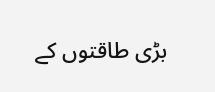بڑی طاقتوں کے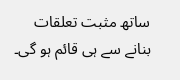ساتھ مثبت تعلقات بنانے سے ہی قائم ہو گی۔